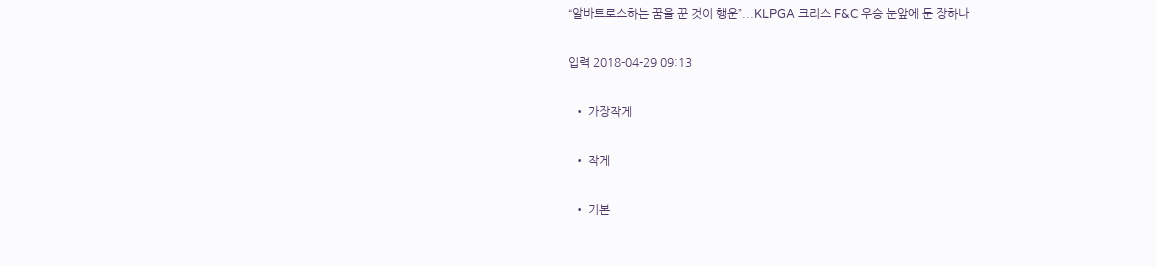“알바트로스하는 꿈을 꾼 것이 행운”...KLPGA 크리스 F&C 우승 눈앞에 둔 장하나

입력 2018-04-29 09:13

  • 가장작게

  • 작게

  • 기본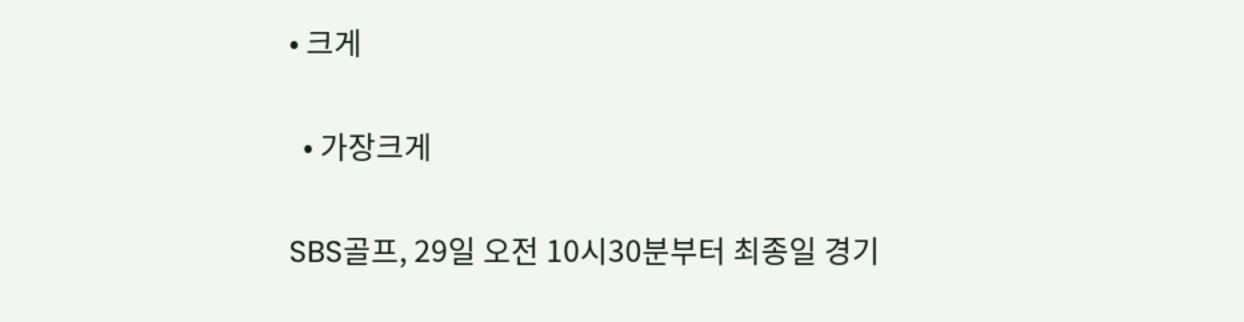• 크게

  • 가장크게

SBS골프, 29일 오전 10시30분부터 최종일 경기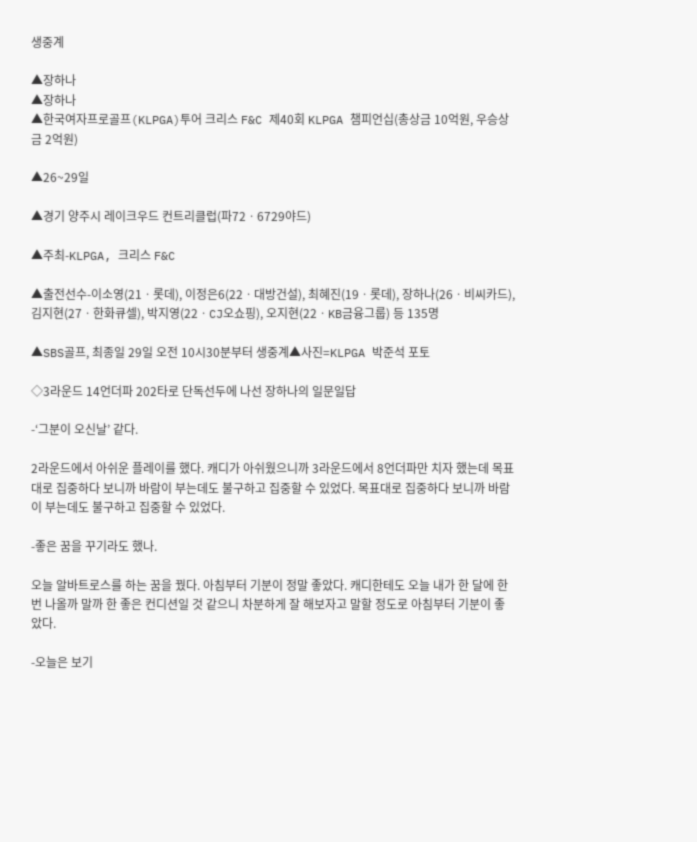생중계

▲장하나
▲장하나
▲한국여자프로골프(KLPGA)투어 크리스 F&C 제40회 KLPGA 챔피언십(총상금 10억원, 우승상금 2억원)

▲26~29일

▲경기 양주시 레이크우드 컨트리클럽(파72ㆍ6729야드)

▲주최-KLPGA, 크리스 F&C

▲출전선수-이소영(21ㆍ롯데), 이정은6(22ㆍ대방건설), 최혜진(19ㆍ롯데), 장하나(26ㆍ비씨카드), 김지현(27ㆍ한화큐셀), 박지영(22ㆍCJ오쇼핑), 오지현(22ㆍKB금융그룹) 등 135명

▲SBS골프, 최종일 29일 오전 10시30분부터 생중계▲사진=KLPGA 박준석 포토

◇3라운드 14언더파 202타로 단독선두에 나선 장하나의 일문일답

-‘그분이 오신날’ 같다.

2라운드에서 아쉬운 플레이를 했다. 캐디가 아쉬웠으니까 3라운드에서 8언더파만 치자 했는데 목표대로 집중하다 보니까 바람이 부는데도 불구하고 집중할 수 있었다. 목표대로 집중하다 보니까 바람이 부는데도 불구하고 집중할 수 있었다.

-좋은 꿈을 꾸기라도 했나.

오늘 알바트로스를 하는 꿈을 꿨다. 아침부터 기분이 정말 좋았다. 캐디한테도 오늘 내가 한 달에 한번 나올까 말까 한 좋은 컨디션일 것 같으니 차분하게 잘 해보자고 말할 정도로 아침부터 기분이 좋았다.

-오늘은 보기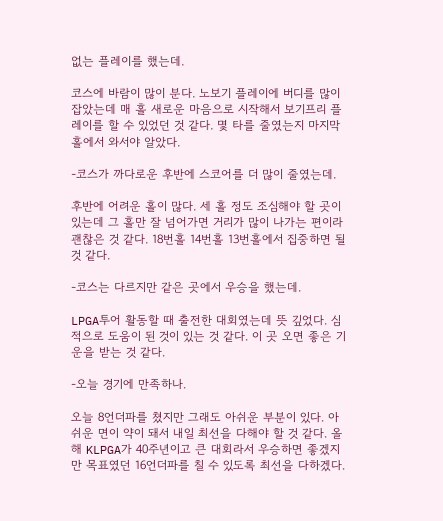없는 플레이를 했는데.

코스에 바람이 많이 분다. 노보기 플레이에 버디를 많이 잡았는데 매 홀 새로운 마음으로 시작해서 보기프리 플레이를 할 수 있었던 것 같다. 몇 타를 줄였는지 마지막 홀에서 와서야 알았다.

-코스가 까다로운 후반에 스코어를 더 많이 줄였는데.

후반에 어려운 홀이 많다. 세 홀 정도 조심해야 할 곳이 있는데 그 홀만 잘 넘어가면 거리가 많이 나가는 편이라 괜찮은 것 같다. 18번홀 14번홀 13번홀에서 집중하면 될 것 같다.

-코스는 다르지만 같은 곳에서 우승을 했는데.

LPGA투어 활동할 때 출전한 대회였는데 뜻 깊었다. 심적으로 도움이 된 것이 있는 것 같다. 이 곳 오면 좋은 기운을 받는 것 같다.

-오늘 경기에 만족하나.

오늘 8언더파를 쳤지만 그래도 아쉬운 부분이 있다. 아쉬운 면이 약이 돼서 내일 최선을 다해야 할 것 같다. 올해 KLPGA가 40주년이고 큰 대회라서 우승하면 좋겠지만 목표였던 16언더파를 칠 수 있도록 최선을 다하겠다.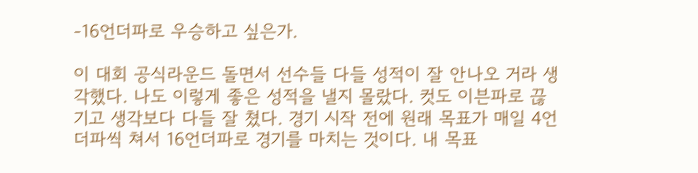-16언더파로 우승하고 싶은가.

이 대회 공식라운드 돌면서 선수들 다들 성적이 잘 안나오 거라 생각했다. 나도 이렇게 좋은 성적을 낼지 몰랐다. 컷도 이븐파로 끊기고 생각보다 다들 잘 쳤다. 경기 시작 전에 원래 목표가 매일 4언더파씩 쳐서 16언더파로 경기를 마치는 것이다. 내 목표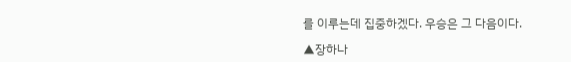를 이루는데 집중하겠다. 우승은 그 다음이다.

▲장하나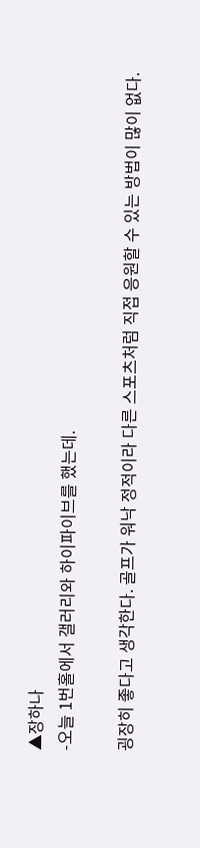▲장하나
-오늘 1번홀에서 갤러리와 하이파이브를 했는데.

굉장히 좋다고 생각한다. 골프가 워낙 정적이라 다른 스포츠처럼 직접 응원할 수 있는 방법이 많이 없다.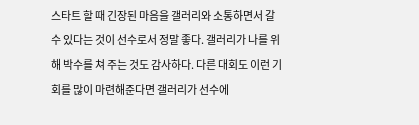스타트 할 때 긴장된 마음을 갤러리와 소통하면서 갈 수 있다는 것이 선수로서 정말 좋다. 갤러리가 나를 위해 박수를 쳐 주는 것도 감사하다. 다른 대회도 이런 기회를 많이 마련해준다면 갤러리가 선수에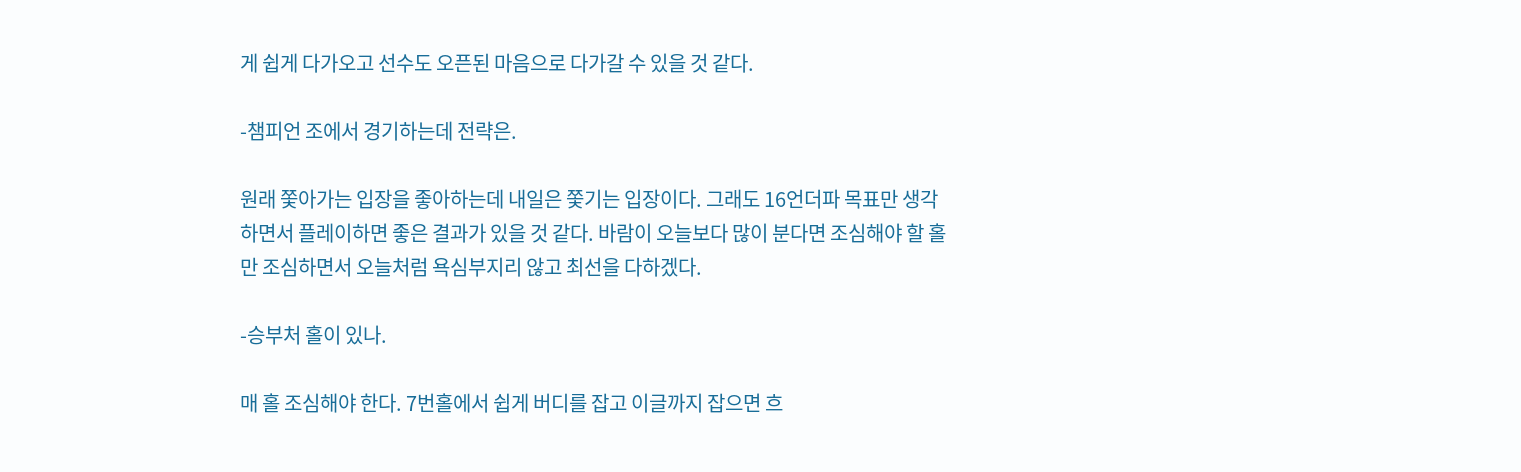게 쉽게 다가오고 선수도 오픈된 마음으로 다가갈 수 있을 것 같다.

-챔피언 조에서 경기하는데 전략은.

원래 쫓아가는 입장을 좋아하는데 내일은 쫓기는 입장이다. 그래도 16언더파 목표만 생각하면서 플레이하면 좋은 결과가 있을 것 같다. 바람이 오늘보다 많이 분다면 조심해야 할 홀만 조심하면서 오늘처럼 욕심부지리 않고 최선을 다하겠다.

-승부처 홀이 있나.

매 홀 조심해야 한다. 7번홀에서 쉽게 버디를 잡고 이글까지 잡으면 흐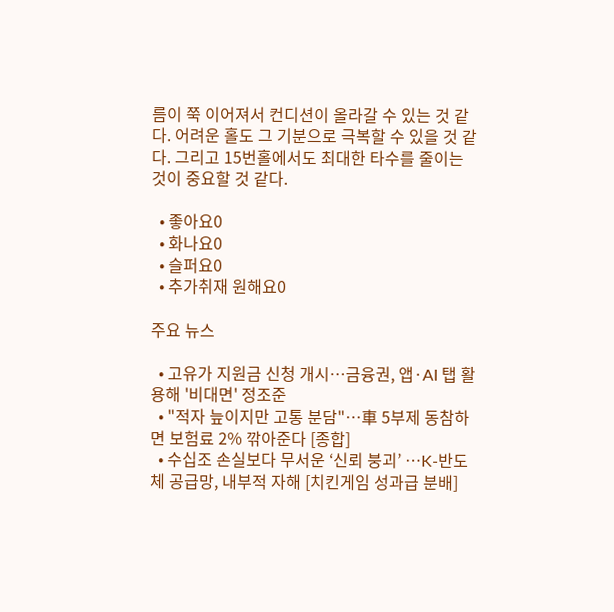름이 쭉 이어져서 컨디션이 올라갈 수 있는 것 같다. 어려운 홀도 그 기분으로 극복할 수 있을 것 같다. 그리고 15번홀에서도 최대한 타수를 줄이는 것이 중요할 것 같다.

  • 좋아요0
  • 화나요0
  • 슬퍼요0
  • 추가취재 원해요0

주요 뉴스

  • 고유가 지원금 신청 개시⋯금융권, 앱·AI 탭 활용해 '비대면' 정조준
  • "적자 늪이지만 고통 분담"⋯車 5부제 동참하면 보험료 2% 깎아준다 [종합]
  • 수십조 손실보다 무서운 ‘신뢰 붕괴’ ⋯K-반도체 공급망, 내부적 자해 [치킨게임 성과급 분배]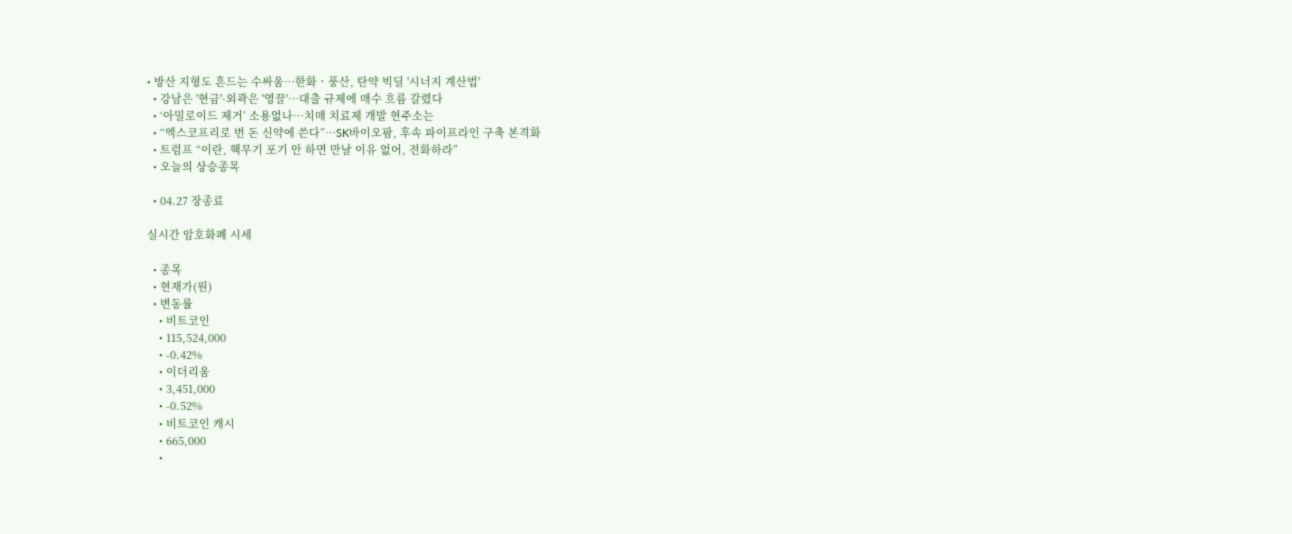• 방산 지형도 흔드는 수싸움⋯한화ㆍ풍산, 탄약 빅딜 '시너지 계산법'
  • 강남은 '현금'·외곽은 '영끌'…대출 규제에 매수 흐름 갈렸다
  • ‘아밀로이드 제거’ 소용없나…치매 치료제 개발 현주소는
  • “엑스코프리로 번 돈 신약에 쓴다”…SK바이오팜, 후속 파이프라인 구축 본격화
  • 트럼프 “이란, 핵무기 포기 안 하면 만날 이유 없어, 전화하라”
  • 오늘의 상승종목

  • 04.27 장종료

실시간 암호화폐 시세

  • 종목
  • 현재가(원)
  • 변동률
    • 비트코인
    • 115,524,000
    • -0.42%
    • 이더리움
    • 3,451,000
    • -0.52%
    • 비트코인 캐시
    • 665,000
    •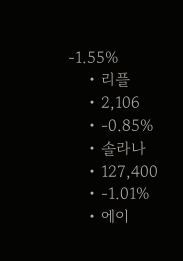-1.55%
    • 리플
    • 2,106
    • -0.85%
    • 솔라나
    • 127,400
    • -1.01%
    • 에이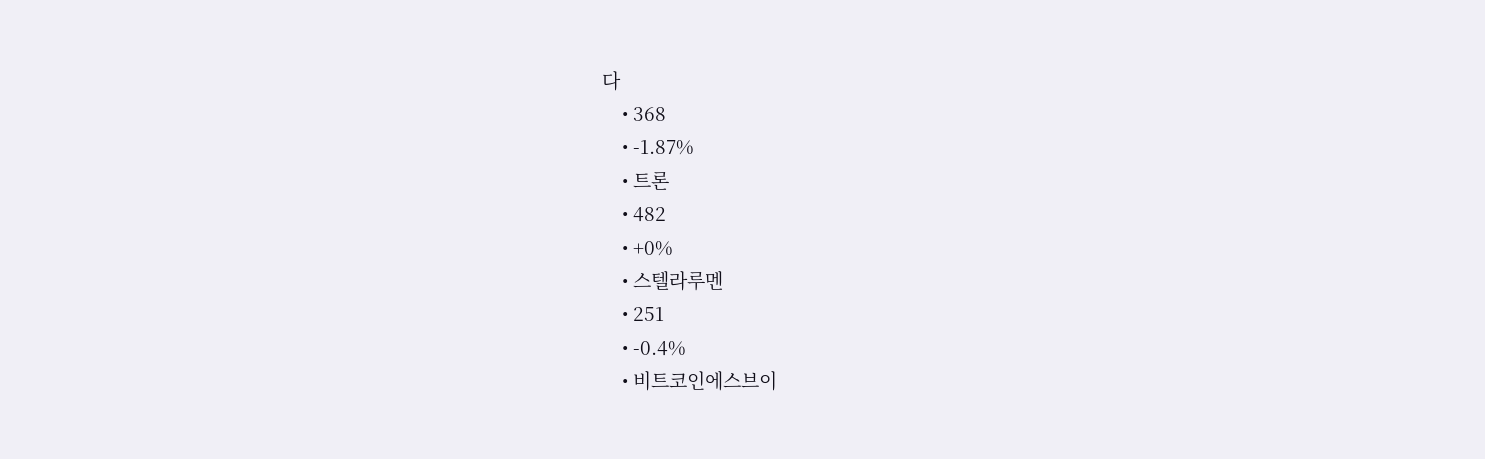다
    • 368
    • -1.87%
    • 트론
    • 482
    • +0%
    • 스텔라루멘
    • 251
    • -0.4%
    • 비트코인에스브이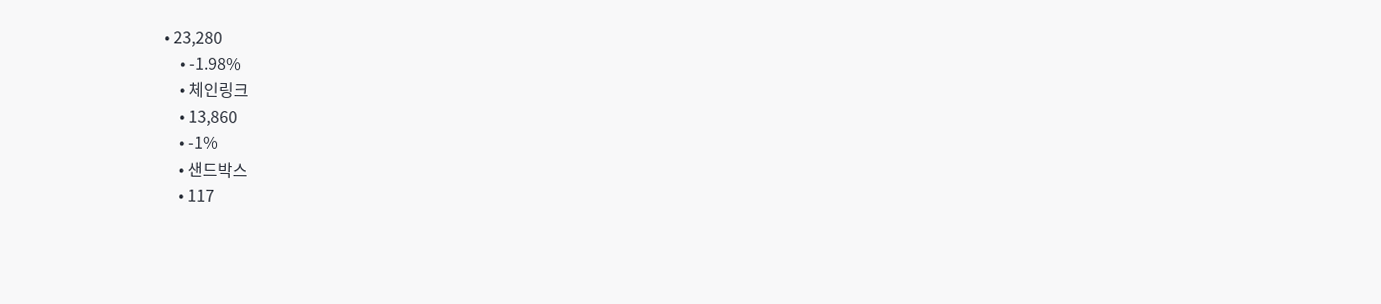• 23,280
    • -1.98%
    • 체인링크
    • 13,860
    • -1%
    • 샌드박스
    • 117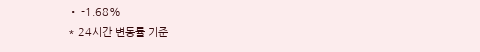• -1.68%
* 24시간 변동률 기준